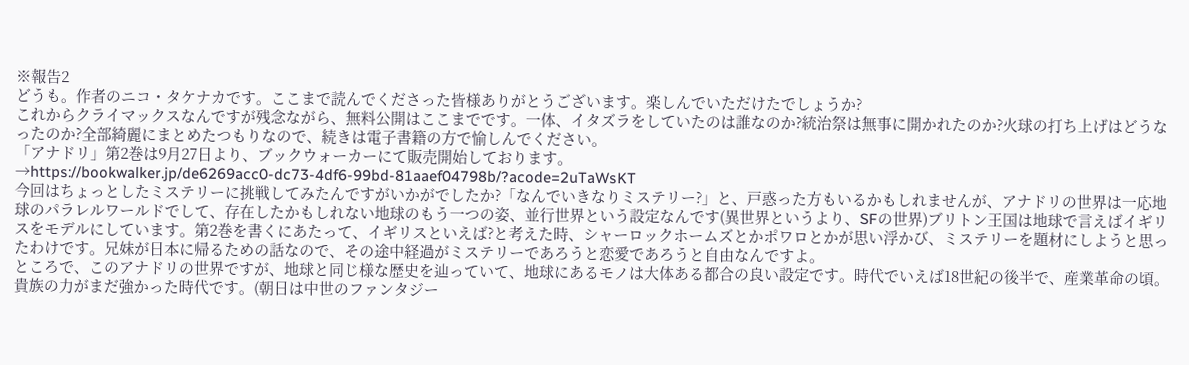※報告2
どうも。作者のニコ・タケナカです。ここまで読んでくださった皆様ありがとうございます。楽しんでいただけたでしょうか?
これからクライマックスなんですが残念ながら、無料公開はここまでです。一体、イタズラをしていたのは誰なのか?統治祭は無事に開かれたのか?火球の打ち上げはどうなったのか?全部綺麗にまとめたつもりなので、続きは電子書籍の方で愉しんでください。
「アナドリ」第2巻は9月27日より、ブックウォーカーにて販売開始しております。
→https://bookwalker.jp/de6269acc0-dc73-4df6-99bd-81aaef04798b/?acode=2uTaWsKT
今回はちょっとしたミステリーに挑戦してみたんですがいかがでしたか?「なんでいきなりミステリー?」と、戸惑った方もいるかもしれませんが、アナドリの世界は一応地球のパラレルワールドでして、存在したかもしれない地球のもう一つの姿、並行世界という設定なんです(異世界というより、SFの世界)ブリトン王国は地球で言えばイギリスをモデルにしています。第2巻を書くにあたって、イギリスといえば?と考えた時、シャーロックホームズとかポワロとかが思い浮かび、ミステリーを題材にしようと思ったわけです。兄妹が日本に帰るための話なので、その途中経過がミステリーであろうと恋愛であろうと自由なんですよ。
ところで、このアナドリの世界ですが、地球と同じ様な歴史を辿っていて、地球にあるモノは大体ある都合の良い設定です。時代でいえば18世紀の後半で、産業革命の頃。貴族の力がまだ強かった時代です。(朝日は中世のファンタジー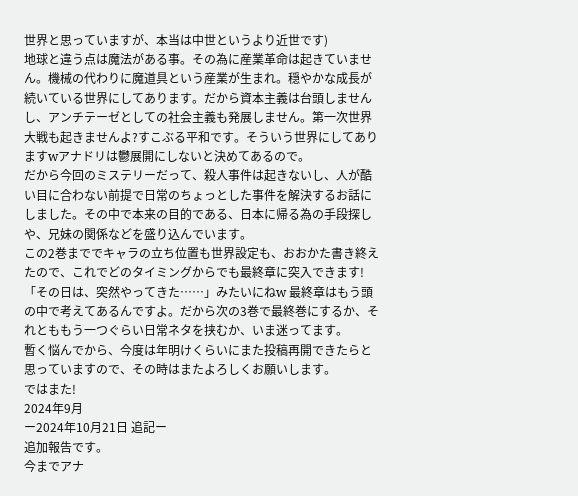世界と思っていますが、本当は中世というより近世です)
地球と違う点は魔法がある事。その為に産業革命は起きていません。機械の代わりに魔道具という産業が生まれ。穏やかな成長が続いている世界にしてあります。だから資本主義は台頭しませんし、アンチテーゼとしての社会主義も発展しません。第一次世界大戦も起きませんよ?すこぶる平和です。そういう世界にしてありますwアナドリは鬱展開にしないと決めてあるので。
だから今回のミステリーだって、殺人事件は起きないし、人が酷い目に合わない前提で日常のちょっとした事件を解決するお話にしました。その中で本来の目的である、日本に帰る為の手段探しや、兄妹の関係などを盛り込んでいます。
この2巻まででキャラの立ち位置も世界設定も、おおかた書き終えたので、これでどのタイミングからでも最終章に突入できます!「その日は、突然やってきた……」みたいにねw 最終章はもう頭の中で考えてあるんですよ。だから次の3巻で最終巻にするか、それとももう一つぐらい日常ネタを挟むか、いま迷ってます。
暫く悩んでから、今度は年明けくらいにまた投稿再開できたらと思っていますので、その時はまたよろしくお願いします。
ではまた!
2024年9月
ー2024年10月21日 追記ー
追加報告です。
今までアナ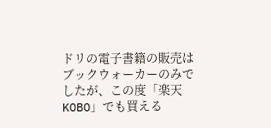ドリの電子書籍の販売はブックウォーカーのみでしたが、この度「楽天KOBO」でも買える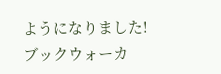ようになりました!
ブックウォーカ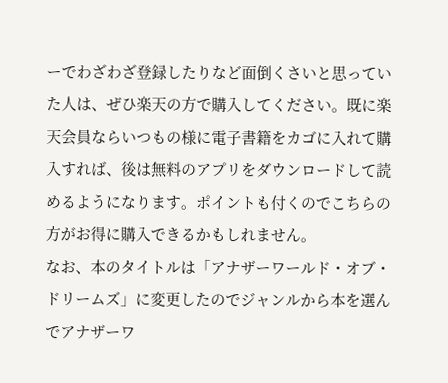ーでわざわざ登録したりなど面倒くさいと思っていた人は、ぜひ楽天の方で購入してください。既に楽天会員ならいつもの様に電子書籍をカゴに入れて購入すれば、後は無料のアプリをダウンロードして読めるようになります。ポイントも付くのでこちらの方がお得に購入できるかもしれません。
なお、本のタイトルは「アナザーワールド・オブ・ドリームズ」に変更したのでジャンルから本を選んでアナザーワ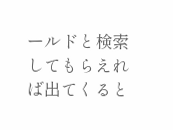ールドと検索してもらえれば出てくると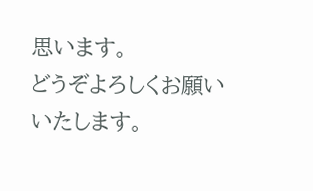思います。
どうぞよろしくお願いいたします。